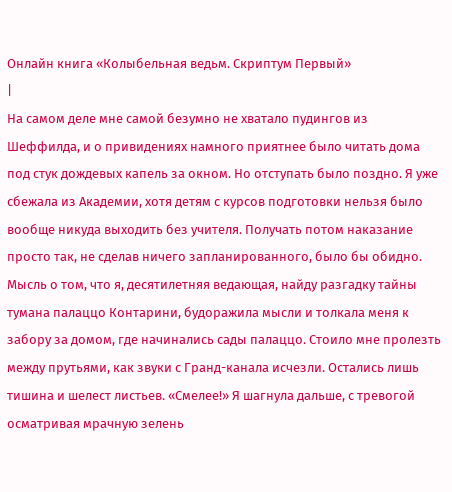Онлайн книга «Колыбельная ведьм. Скриптум Первый»
|
На самом деле мне самой безумно не хватало пудингов из Шеффилда, и о привидениях намного приятнее было читать дома под стук дождевых капель за окном. Но отступать было поздно. Я уже сбежала из Академии, хотя детям с курсов подготовки нельзя было вообще никуда выходить без учителя. Получать потом наказание просто так, не сделав ничего запланированного, было бы обидно. Мысль о том, что я, десятилетняя ведающая, найду разгадку тайны тумана палаццо Контарини, будоражила мысли и толкала меня к забору за домом, где начинались сады палаццо. Стоило мне пролезть между прутьями, как звуки с Гранд-канала исчезли. Остались лишь тишина и шелест листьев. «Смелее!» Я шагнула дальше, с тревогой осматривая мрачную зелень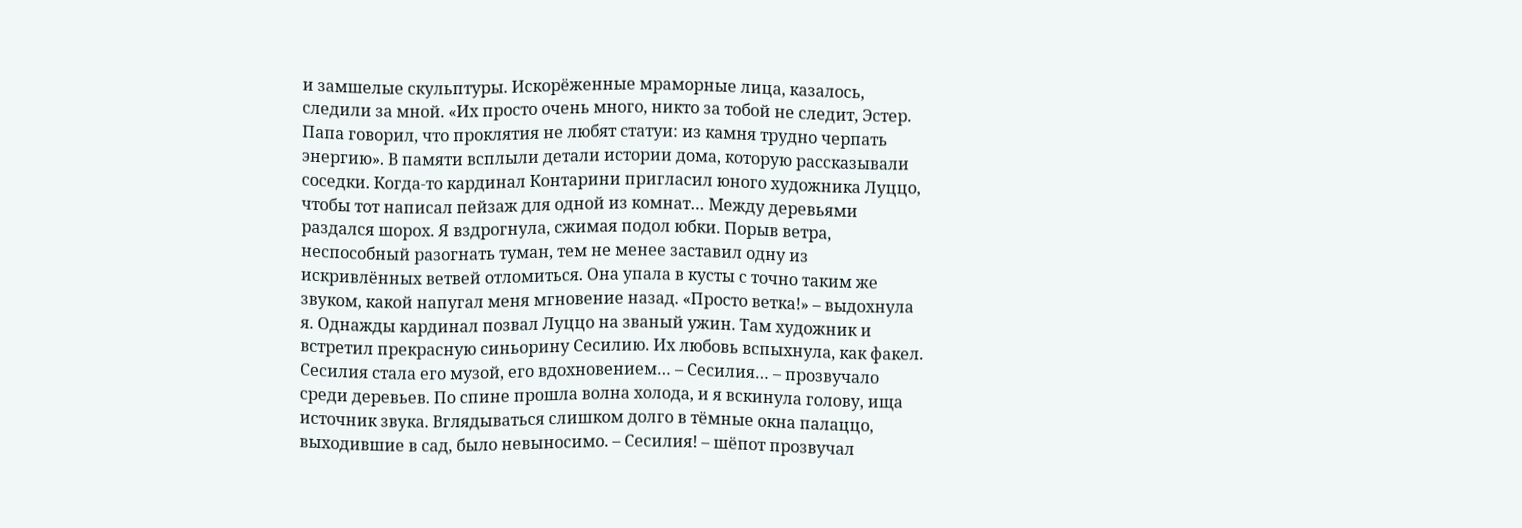и замшелые скульптуры. Искорёженные мраморные лица, казалось, следили за мной. «Их просто очень много, никто за тобой не следит, Эстер. Папа говорил, что проклятия не любят статуи: из камня трудно черпать энергию». В памяти всплыли детали истории дома, которую рассказывали соседки. Когда-то кардинал Контарини пригласил юного художника Луццо, чтобы тот написал пейзаж для одной из комнат… Между деревьями раздался шорох. Я вздрогнула, сжимая подол юбки. Порыв ветра, неспособный разогнать туман, тем не менее заставил одну из искривлённых ветвей отломиться. Она упала в кусты с точно таким же звуком, какой напугал меня мгновение назад. «Просто ветка!» – выдохнула я. Однажды кардинал позвал Луццо на званый ужин. Там художник и встретил прекрасную синьорину Сесилию. Их любовь вспыхнула, как факел. Сесилия стала его музой, его вдохновением… – Сесилия… – прозвучало среди деревьев. По спине прошла волна холода, и я вскинула голову, ища источник звука. Вглядываться слишком долго в тёмные окна палаццо, выходившие в сад, было невыносимо. – Сесилия! – шёпот прозвучал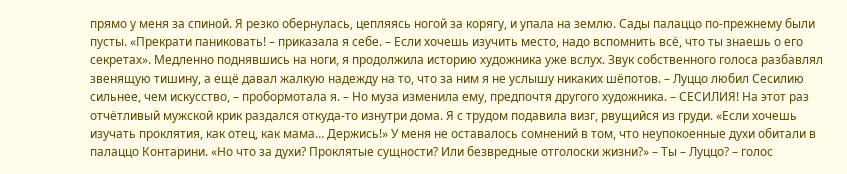прямо у меня за спиной. Я резко обернулась, цепляясь ногой за корягу, и упала на землю. Сады палаццо по-прежнему были пусты. «Прекрати паниковать! – приказала я себе. – Если хочешь изучить место, надо вспомнить всё, что ты знаешь о его секретах». Медленно поднявшись на ноги, я продолжила историю художника уже вслух. Звук собственного голоса разбавлял звенящую тишину, а ещё давал жалкую надежду на то, что за ним я не услышу никаких шёпотов. – Луццо любил Сесилию сильнее, чем искусство, – пробормотала я. – Но муза изменила ему, предпочтя другого художника. – СЕСИЛИЯ! На этот раз отчётливый мужской крик раздался откуда-то изнутри дома. Я с трудом подавила визг, рвущийся из груди. «Если хочешь изучать проклятия, как отец, как мама… Держись!» У меня не оставалось сомнений в том, что неупокоенные духи обитали в палаццо Контарини. «Но что за духи? Проклятые сущности? Или безвредные отголоски жизни?» – Ты – Луццо? – голос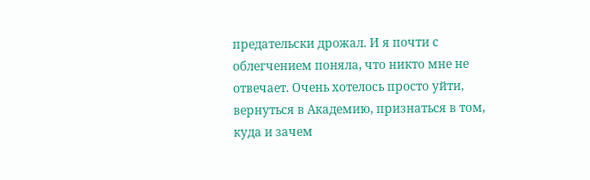предательски дрожал. И я почти с облегчением поняла, что никто мне не отвечает. Очень хотелось просто уйти, вернуться в Академию, признаться в том, куда и зачем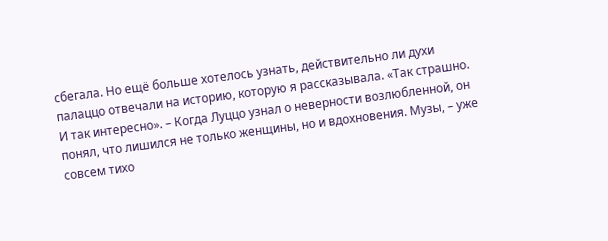сбегала. Но ещё больше хотелось узнать, действительно ли духи палаццо отвечали на историю, которую я рассказывала. «Так страшно. И так интересно». – Когда Луццо узнал о неверности возлюбленной, он понял, что лишился не только женщины, но и вдохновения. Музы, – уже совсем тихо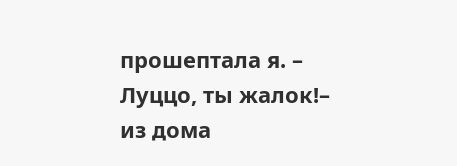прошептала я. – Луццо, ты жалок!– из дома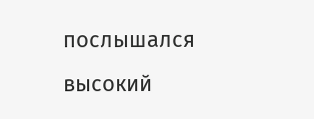послышался высокий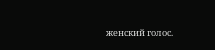женский голос.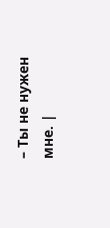– Ты не нужен мне. |